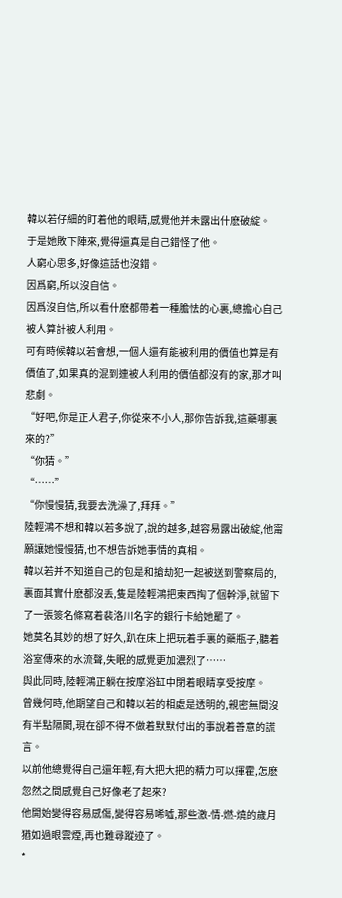韓以若仔細的盯着他的眼睛,感覺他并未露出什麽破綻。
于是她敗下陣來,覺得還真是自己錯怪了他。
人窮心思多,好像這話也沒錯。
因爲窮,所以沒自信。
因爲沒自信,所以看什麽都帶着一種膽怯的心裏,總擔心自己被人算計被人利用。
可有時候韓以若會想,一個人還有能被利用的價值也算是有價值了,如果真的混到連被人利用的價值都沒有的家,那才叫悲劇。
“好吧,你是正人君子,你從來不小人,那你告訴我,這藥哪裏來的?”
“你猜。”
“……”
“你慢慢猜,我要去洗澡了,拜拜。”
陸輕鴻不想和韓以若多說了,說的越多,越容易露出破綻,他甯願讓她慢慢猜,也不想告訴她事情的真相。
韓以若并不知道自己的包是和搶劫犯一起被送到警察局的,裏面其實什麽都沒丢,隻是陸輕鴻把東西掏了個幹淨,就留下了一張簽名條寫着裴洛川名字的銀行卡給她罷了。
她莫名其妙的想了好久,趴在床上把玩着手裏的藥瓶子,聽着浴室傳來的水流聲,失眠的感覺更加濃烈了……
與此同時,陸輕鴻正躺在按摩浴缸中閉着眼睛享受按摩。
曾幾何時,他期望自己和韓以若的相處是透明的,親密無間沒有半點隔閡,現在卻不得不做着默默付出的事說着善意的謊言。
以前他總覺得自己還年輕,有大把大把的精力可以揮霍,怎麽忽然之間感覺自己好像老了起來?
他開始變得容易感傷,變得容易唏噓,那些激-情-燃-燒的歲月猶如過眼雲煙,再也難尋蹤迹了。
*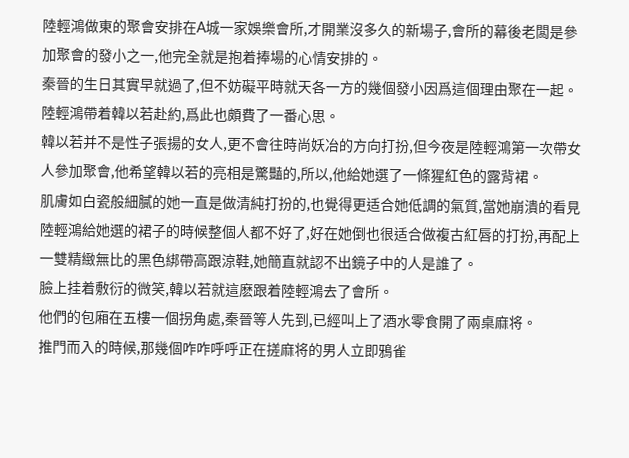陸輕鴻做東的聚會安排在A城一家娛樂會所,才開業沒多久的新場子,會所的幕後老闆是參加聚會的發小之一,他完全就是抱着捧場的心情安排的。
秦晉的生日其實早就過了,但不妨礙平時就天各一方的幾個發小因爲這個理由聚在一起。
陸輕鴻帶着韓以若赴約,爲此也頗費了一番心思。
韓以若并不是性子張揚的女人,更不會往時尚妖冶的方向打扮,但今夜是陸輕鴻第一次帶女人參加聚會,他希望韓以若的亮相是驚豔的,所以,他給她選了一條猩紅色的露背裙。
肌膚如白瓷般細膩的她一直是做清純打扮的,也覺得更适合她低調的氣質,當她崩潰的看見陸輕鴻給她選的裙子的時候整個人都不好了,好在她倒也很适合做複古紅唇的打扮,再配上一雙精緻無比的黑色綁帶高跟涼鞋,她簡直就認不出鏡子中的人是誰了。
臉上挂着敷衍的微笑,韓以若就這麽跟着陸輕鴻去了會所。
他們的包廂在五樓一個拐角處,秦晉等人先到,已經叫上了酒水零食開了兩桌麻将。
推門而入的時候,那幾個咋咋呼呼正在搓麻将的男人立即鴉雀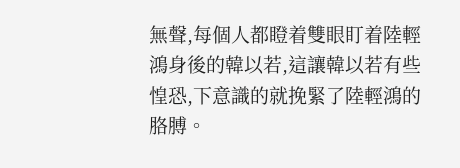無聲,每個人都瞪着雙眼盯着陸輕鴻身後的韓以若,這讓韓以若有些惶恐,下意識的就挽緊了陸輕鴻的胳膊。